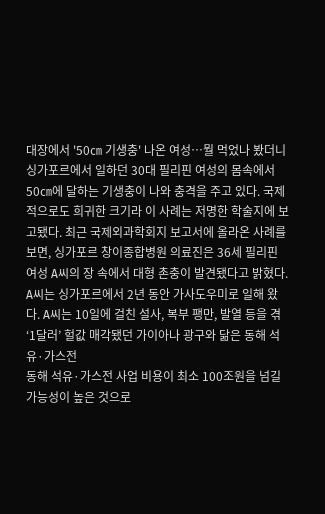대장에서 '50㎝ 기생충' 나온 여성…뭘 먹었나 봤더니
싱가포르에서 일하던 30대 필리핀 여성의 몸속에서 50㎝에 달하는 기생충이 나와 충격을 주고 있다. 국제적으로도 희귀한 크기라 이 사례는 저명한 학술지에 보고됐다. 최근 국제외과학회지 보고서에 올라온 사례를 보면, 싱가포르 창이종합병원 의료진은 36세 필리핀 여성 A씨의 장 속에서 대형 촌충이 발견됐다고 밝혔다. A씨는 싱가포르에서 2년 동안 가사도우미로 일해 왔다. A씨는 10일에 걸친 설사, 복부 팽만, 발열 등을 겪
‘1달러’ 헐값 매각됐던 가이아나 광구와 닮은 동해 석유·가스전
동해 석유·가스전 사업 비용이 최소 100조원을 넘길 가능성이 높은 것으로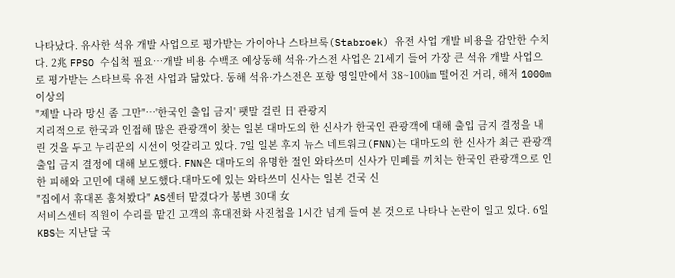나타났다. 유사한 석유 개발 사업으로 평가받는 가이아나 스타브룩(Stabroek) 유전 사업 개발 비용을 감안한 수치다. 2兆 FPSO 수십척 필요…개발 비용 수백조 예상동해 석유·가스전 사업은 21세기 들어 가장 큰 석유 개발 사업으로 평가받는 스타브룩 유전 사업과 닮았다. 동해 석유·가스전은 포항 영일만에서 38~100㎞ 떨어진 거리, 해저 1000m이상의
"제발 나라 망신 좀 그만"…'한국인 출입 금지' 팻말 걸린 日 관광지
지리적으로 한국과 인접해 많은 관광객이 찾는 일본 대마도의 한 신사가 한국인 관광객에 대해 출입 금지 결정을 내린 것을 두고 누리꾼의 시선이 엇갈리고 있다. 7일 일본 후지 뉴스 네트워크(FNN)는 대마도의 한 신사가 최근 관광객 출입 금지 결정에 대해 보도했다. FNN은 대마도의 유명한 절인 와타쓰미 신사가 민폐를 끼치는 한국인 관광객으로 인한 피해와 고민에 대해 보도했다.대마도에 있는 와타쓰미 신사는 일본 건국 신
"집에서 휴대폰 훔쳐봤다" AS센터 맡겼다가 봉변 30대 女
서비스센터 직원이 수리를 맡긴 고객의 휴대전화 사진첩을 1시간 넘게 들여 본 것으로 나타나 논란이 일고 있다. 6일 KBS는 지난달 국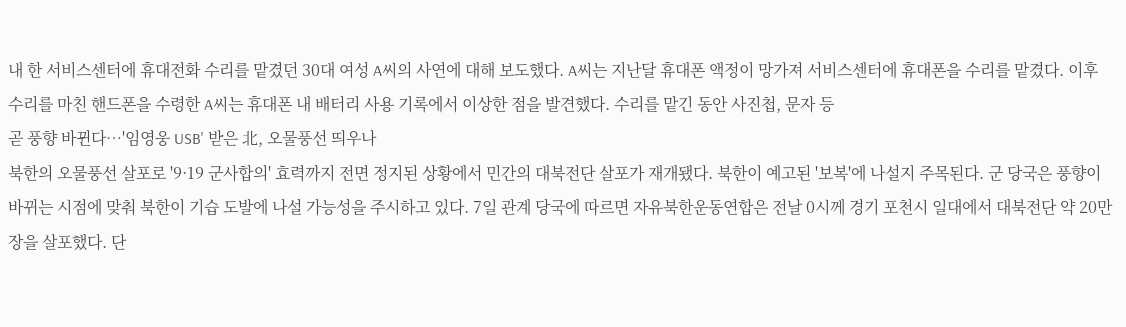내 한 서비스센터에 휴대전화 수리를 맡겼던 30대 여성 A씨의 사연에 대해 보도했다. A씨는 지난달 휴대폰 액정이 망가져 서비스센터에 휴대폰을 수리를 맡겼다. 이후 수리를 마친 핸드폰을 수령한 A씨는 휴대폰 내 배터리 사용 기록에서 이상한 점을 발견했다. 수리를 맡긴 동안 사진첩, 문자 등
곧 풍향 바뀐다…'임영웅 USB' 받은 北, 오물풍선 띄우나
북한의 오물풍선 살포로 '9·19 군사합의' 효력까지 전면 정지된 상황에서 민간의 대북전단 살포가 재개됐다. 북한이 예고된 '보복'에 나설지 주목된다. 군 당국은 풍향이 바뀌는 시점에 맞춰 북한이 기습 도발에 나설 가능성을 주시하고 있다. 7일 관계 당국에 따르면 자유북한운동연합은 전날 0시께 경기 포천시 일대에서 대북전단 약 20만장을 살포했다. 단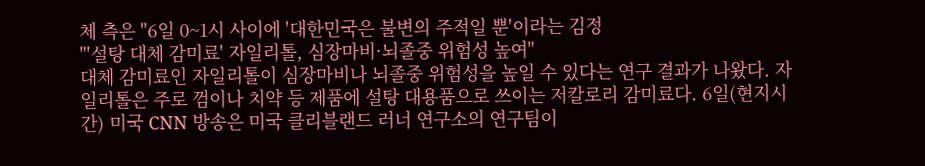체 측은 "6일 0~1시 사이에 '대한민국은 불변의 주적일 뿐'이라는 김정
"'설탕 대체 감미료' 자일리톨, 심장마비·뇌졸중 위험성 높여"
대체 감미료인 자일리톨이 심장마비나 뇌졸중 위험성을 높일 수 있다는 연구 결과가 나왔다. 자일리톨은 주로 껌이나 치약 등 제품에 설탕 대용품으로 쓰이는 저칼로리 감미료다. 6일(현지시간) 미국 CNN 방송은 미국 클리블랜드 러너 연구소의 연구팀이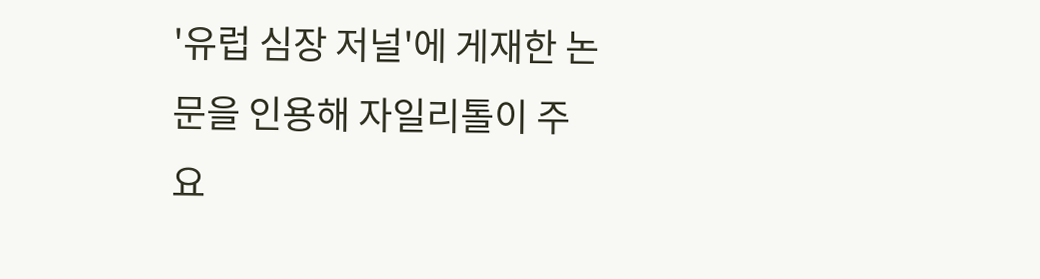'유럽 심장 저널'에 게재한 논문을 인용해 자일리톨이 주요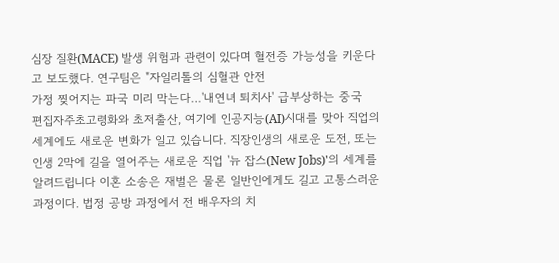심장 질환(MACE) 발생 위험과 관련이 있다며 혈전증 가능성을 키운다고 보도했다. 연구팀은 "자일리톨의 심혈관 안전
가정 찢어지는 파국 미리 막는다…'내연녀 퇴치사' 급부상하는 중국
편집자주초고령화와 초저출산, 여기에 인공지능(AI)시대를 맞아 직업의 세계에도 새로운 변화가 일고 있습니다. 직장인생의 새로운 도전, 또는 인생 2막에 길을 열어주는 새로운 직업 '뉴 잡스(New Jobs)'의 세계를 알려드립니다 이혼 소송은 재벌은 물론 일반인에게도 길고 고통스러운 과정이다. 법정 공방 과정에서 전 배우자의 치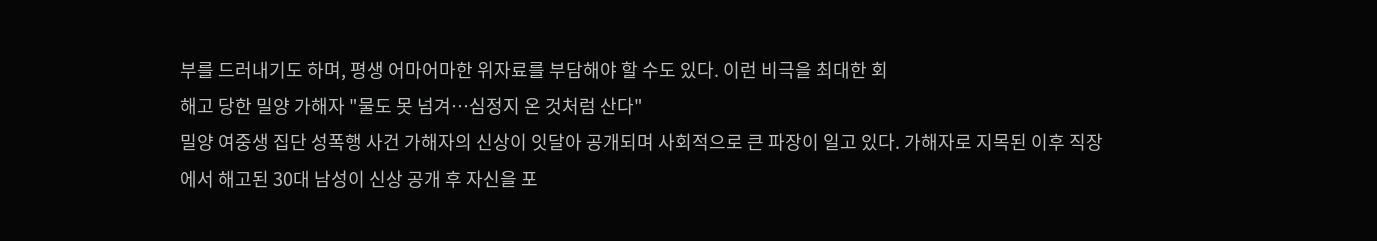부를 드러내기도 하며, 평생 어마어마한 위자료를 부담해야 할 수도 있다. 이런 비극을 최대한 회
해고 당한 밀양 가해자 "물도 못 넘겨…심정지 온 것처럼 산다"
밀양 여중생 집단 성폭행 사건 가해자의 신상이 잇달아 공개되며 사회적으로 큰 파장이 일고 있다. 가해자로 지목된 이후 직장에서 해고된 30대 남성이 신상 공개 후 자신을 포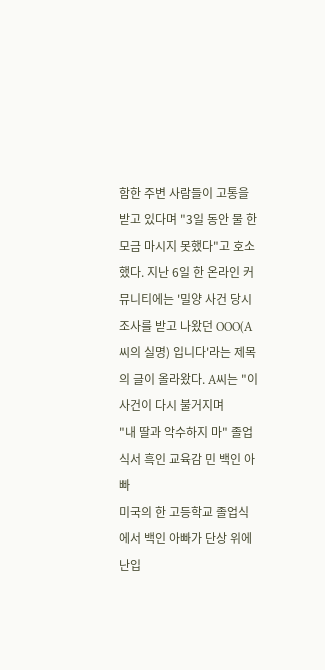함한 주변 사람들이 고통을 받고 있다며 "3일 동안 물 한 모금 마시지 못했다"고 호소했다. 지난 6일 한 온라인 커뮤니티에는 '밀양 사건 당시 조사를 받고 나왔던 OOO(A씨의 실명) 입니다'라는 제목의 글이 올라왔다. A씨는 "이 사건이 다시 불거지며
"내 딸과 악수하지 마" 졸업식서 흑인 교육감 민 백인 아빠
미국의 한 고등학교 졸업식에서 백인 아빠가 단상 위에 난입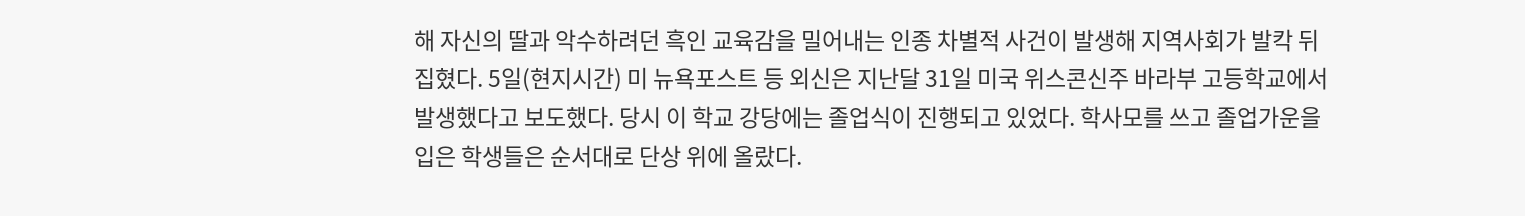해 자신의 딸과 악수하려던 흑인 교육감을 밀어내는 인종 차별적 사건이 발생해 지역사회가 발칵 뒤집혔다. 5일(현지시간) 미 뉴욕포스트 등 외신은 지난달 31일 미국 위스콘신주 바라부 고등학교에서 발생했다고 보도했다. 당시 이 학교 강당에는 졸업식이 진행되고 있었다. 학사모를 쓰고 졸업가운을 입은 학생들은 순서대로 단상 위에 올랐다.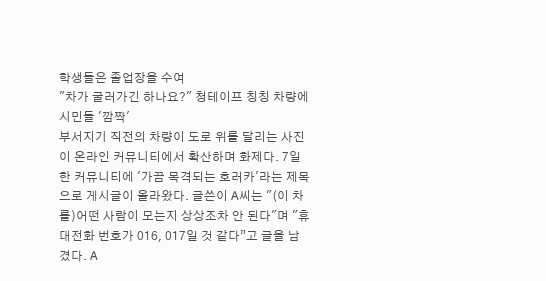학생들은 졸업장을 수여
"차가 굴러가긴 하나요?" 청테이프 칭칭 차량에 시민들 '깜짝'
부서지기 직전의 차량이 도로 위를 달리는 사진이 온라인 커뮤니티에서 확산하며 화제다. 7일 한 커뮤니티에 '가끔 목격되는 호러카'라는 제목으로 게시글이 올라왔다. 글쓴이 A씨는 "(이 차를)어떤 사람이 모는지 상상조차 안 된다"며 "휴대전화 번호가 016, 017일 것 같다”고 글을 남겼다. A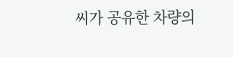씨가 공유한 차량의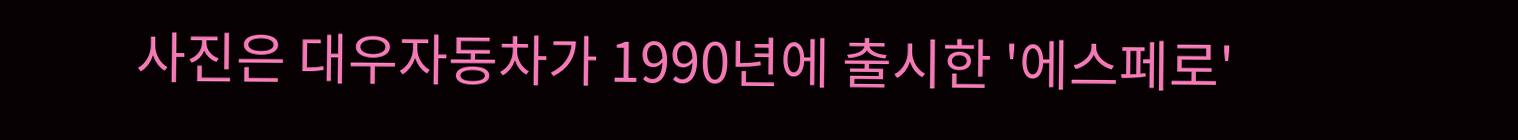사진은 대우자동차가 1990년에 출시한 '에스페로'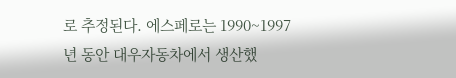로 추정된다. 에스페로는 1990~1997년 동안 대우자동차에서 생산했